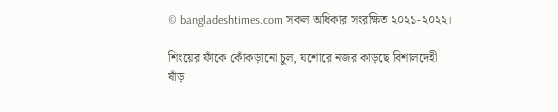© bangladeshtimes.com সকল অধিকার সংরক্ষিত ২০২১-২০২২।

শিংয়ের ফাঁকে কোঁকড়ানো চুল, যশোরে নজর কাড়ছে বিশালদেহী ষাঁড়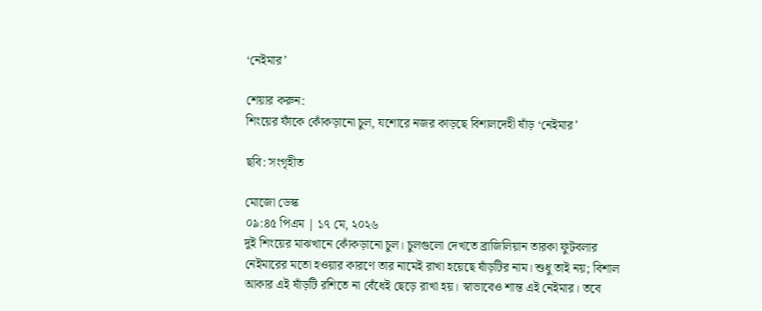‘নেইমার’

শেয়ার করুন:
শিংয়ের ফাঁকে কোঁকড়ানো চুল, যশোরে নজর কাড়ছে বিশালদেহী ষাঁড় ‘নেইমার’

ছবি: সংগৃহীত

মোজো ডেস্ক
০৯:৪৫ পিএম | ১৭ মে, ২০২৬
দুই শিংয়ের মাঝখানে কোঁকড়ানো চুল। চুলগুলো দেখতে ব্রাজিলিয়ান তারকা ফুটবলার নেইমারের মতো হওয়ার কারণে তার নামেই রাখা হয়েছে ষাঁড়টির নাম। শুধু তাই নয়; বিশাল আকার এই ষাঁড়টি রশিতে না বেঁধেই ছেড়ে রাখা হয়। স্বাভাবেও শান্ত এই নেইমার। তবে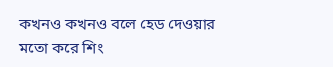কখনও কখনও বলে হেড দেওয়ার মতো করে শিং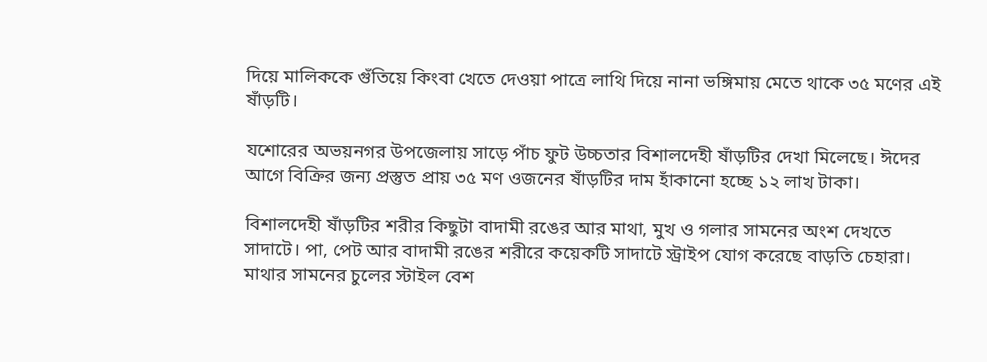দিয়ে মালিককে গুঁতিয়ে কিংবা খেতে দেওয়া পাত্রে লাথি দিয়ে নানা ভঙ্গিমায় মেতে থাকে ৩৫ মণের এই ষাঁড়টি।

যশোরের অভয়নগর উপজেলায় সাড়ে পাঁচ ফুট উচ্চতার বিশালদেহী ষাঁড়টির দেখা মিলেছে। ঈদের আগে বিক্রির জন্য প্রস্তুত প্রায় ৩৫ মণ ওজনের ষাঁড়টির দাম হাঁকানো হচ্ছে ১২ লাখ টাকা।

বিশালদেহী ষাঁড়টির শরীর কিছুটা বাদামী রঙের আর মাথা, মুখ ও গলার সামনের অংশ দেখতে সাদাটে। পা, পেট আর বাদামী রঙের শরীরে কয়েকটি সাদাটে স্ট্রাইপ যোগ করেছে বাড়তি চেহারা। মাথার সামনের চুলের স্টাইল বেশ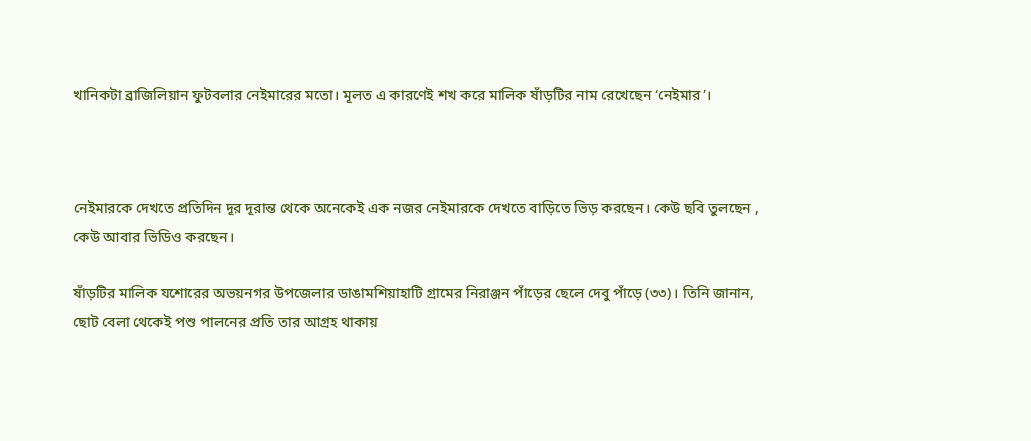খানিকটা ব্রাজিলিয়ান ফুটবলার নেইমারের মতো। মূলত এ কারণেই শখ করে মালিক ষাঁড়টির নাম রেখেছেন ‘নেইমার’।



নেইমারকে দেখতে প্রতিদিন দূর দূরান্ত থেকে অনেকেই এক নজর নেইমারকে দেখতে বাড়িতে ভিড় করছেন। কেউ ছবি তুলছেন , কেউ আবার ভিডিও করছেন।

ষাঁড়টির মালিক যশোরের অভয়নগর উপজেলার ডাঙামশিয়াহাটি গ্রামের নিরাঞ্জন পাঁড়ের ছেলে দেবু পাঁড়ে (৩৩)। তিনি জানান, ছোট বেলা থেকেই পশু পালনের প্রতি তার আগ্রহ থাকায়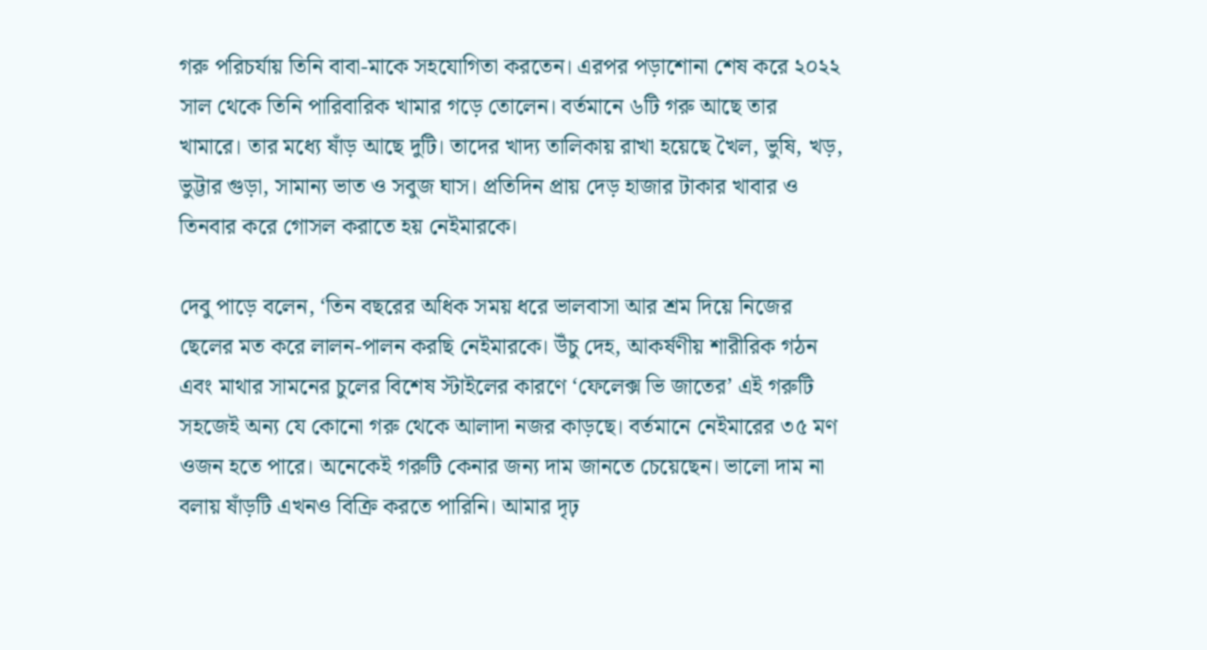গরু পরিচর্যায় তিনি বাবা-মাকে সহযোগিতা করতেন। এরপর পড়াশোনা শেষ করে ২০২২ সাল থেকে তিনি পারিবারিক খামার গড়ে তোলেন। বর্তমানে ৬টি গরু আছে তার খামারে। তার মধ্যে ষাঁড় আছে দুটি। তাদের খাদ্য তালিকায় রাখা হয়েছে খৈল, ভুষি, খড়, ভুট্টার গুড়া, সামান্য ভাত ও সবুজ ঘাস। প্রতিদিন প্রায় দেড় হাজার টাকার খাবার ও তিনবার করে গোসল করাতে হয় নেইমারকে।

দেবু পাড়ে বলেন, ‘তিন বছরের অধিক সময় ধরে ভালবাসা আর শ্রম দিয়ে নিজের ছেলের মত করে লালন-পালন করছি নেইমারকে। উঁচু দেহ, আকর্ষণীয় শারীরিক গঠন এবং মাথার সামনের চুলের বিশেষ স্টাইলের কারণে ‘ফেলেক্স ভি জাতের’ এই গরুটি সহজেই অন্য যে কোনো গরু থেকে আলাদা নজর কাড়ছে। বর্তমানে নেইমারের ৩৫ মণ ওজন হতে পারে। অনেকেই গরুটি কেনার জন্য দাম জানতে চেয়েছেন। ভালো দাম না বলায় ষাঁড়টি এখনও বিক্রি করতে পারিনি। আমার দৃঢ়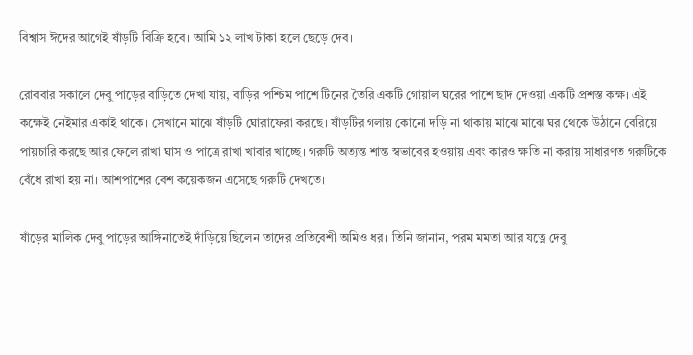বিশ্বাস ঈদের আগেই ষাঁড়টি বিক্রি হবে। আমি ১২ লাখ টাকা হলে ছেড়ে দেব।

রোববার সকালে দেবু পাড়ের বাড়িতে দেখা যায়, বাড়ির পশ্চিম পাশে টিনের তৈরি একটি গোয়াল ঘরের পাশে ছাদ দেওয়া একটি প্রশস্ত কক্ষ। এই কক্ষেই নেইমার একাই থাকে। সেখানে মাঝে ষাঁড়টি ঘোরাফেরা করছে। ষাঁড়টির গলায় কোনো দড়ি না থাকায় মাঝে মাঝে ঘর থেকে উঠানে বেরিয়ে পায়চারি করছে আর ফেলে রাখা ঘাস ও পাত্রে রাখা খাবার খাচ্ছে। গরুটি অত্যন্ত শান্ত স্বভাবের হওয়ায় এবং কারও ক্ষতি না করায় সাধারণত গরুটিকে বেঁধে রাখা হয় না। আশপাশের বেশ কয়েকজন এসেছে গরুটি দেখতে।

ষাঁড়ের মালিক দেবু পাড়ের আঙ্গিনাতেই দাঁড়িয়ে ছিলেন তাদের প্রতিবেশী অমিও ধর। তিনি জানান, পরম মমতা আর যত্নে দেবু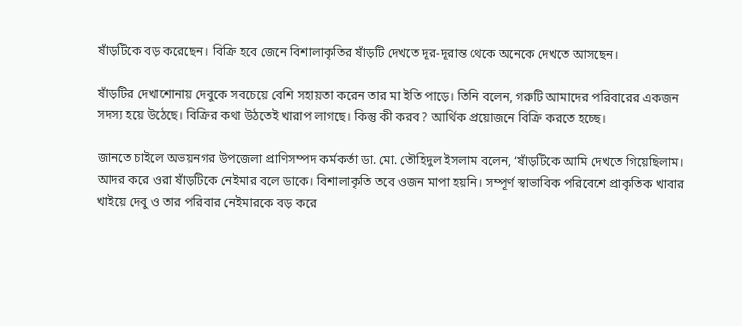ষাঁড়টিকে বড় করেছেন। বিক্রি হবে জেনে বিশালাকৃতির ষাঁড়টি দেখতে দূর-দূরান্ত থেকে অনেকে দেখতে আসছেন।

ষাঁড়টির দেখাশোনায় দেবুকে সবচেয়ে বেশি সহায়তা করেন তার মা ইতি পাড়ে। তিনি বলেন, গরুটি আমাদের পরিবারের একজন সদস্য হয়ে উঠেছে। বিক্রির কথা উঠতেই খারাপ লাগছে। কিন্তু কী করব? আর্থিক প্রয়োজনে বিক্রি করতে হচ্ছে।

জানতে চাইলে অভয়নগর উপজেলা প্রাণিসম্পদ কর্মকর্তা ডা. মো. তৌহিদুল ইসলাম বলেন, ‘ষাঁড়টিকে আমি দেখতে গিয়েছিলাম। আদর করে ওরা ষাঁড়টিকে নেইমার বলে ডাকে। বিশালাকৃতি তবে ওজন মাপা হয়নি। সম্পূর্ণ স্বাভাবিক পরিবেশে প্রাকৃতিক খাবার খাইয়ে দেবু ও তার পরিবার নেইমারকে বড় করে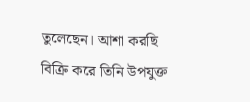তুলেছেন। আশা করছি বিক্রি করে তিনি উপযুক্ত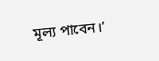মূল্য পাবেন।’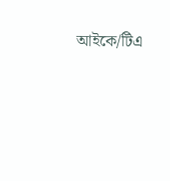আইকে/টিএ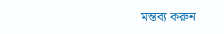মন্তব্য করুন